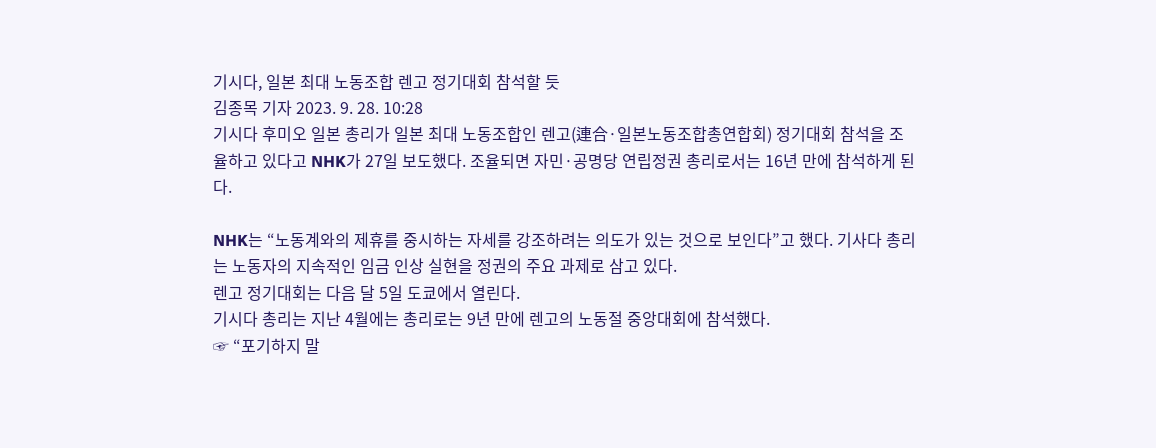기시다, 일본 최대 노동조합 렌고 정기대회 참석할 듯
김종목 기자 2023. 9. 28. 10:28
기시다 후미오 일본 총리가 일본 최대 노동조합인 렌고(連合·일본노동조합총연합회) 정기대회 참석을 조율하고 있다고 NHK가 27일 보도했다. 조율되면 자민·공명당 연립정권 총리로서는 16년 만에 참석하게 된다.

NHK는 “노동계와의 제휴를 중시하는 자세를 강조하려는 의도가 있는 것으로 보인다”고 했다. 기사다 총리는 노동자의 지속적인 임금 인상 실현을 정권의 주요 과제로 삼고 있다.
렌고 정기대회는 다음 달 5일 도쿄에서 열린다.
기시다 총리는 지난 4월에는 총리로는 9년 만에 렌고의 노동절 중앙대회에 참석했다.
☞ “포기하지 말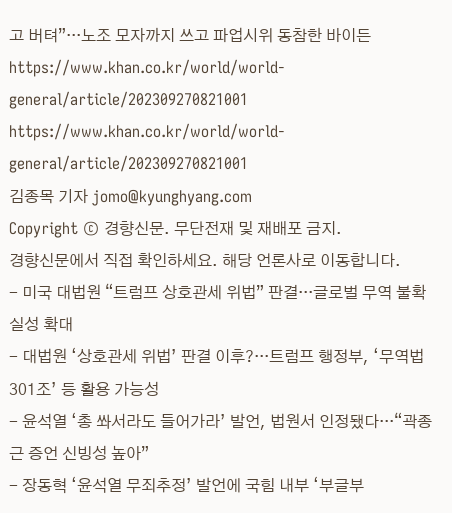고 버텨”···노조 모자까지 쓰고 파업시위 동참한 바이든
https://www.khan.co.kr/world/world-general/article/202309270821001
https://www.khan.co.kr/world/world-general/article/202309270821001
김종목 기자 jomo@kyunghyang.com
Copyright © 경향신문. 무단전재 및 재배포 금지.
경향신문에서 직접 확인하세요. 해당 언론사로 이동합니다.
- 미국 대법원 “트럼프 상호관세 위법” 판결···글로벌 무역 불확실성 확대
- 대법원 ‘상호관세 위법’ 판결 이후?···트럼프 행정부, ‘무역법 301조’ 등 활용 가능성
- 윤석열 ‘총 쏴서라도 들어가라’ 발언, 법원서 인정됐다···“곽종근 증언 신빙성 높아”
- 장동혁 ‘윤석열 무죄추정’ 발언에 국힘 내부 ‘부글부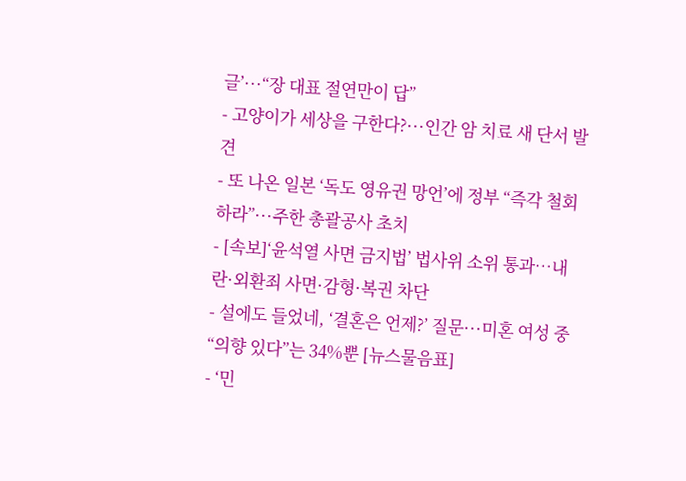글’···“장 대표 절연만이 답”
- 고양이가 세상을 구한다?···인간 암 치료 새 단서 발견
- 또 나온 일본 ‘독도 영유권 망언’에 정부 “즉각 철회하라”···주한 총괄공사 초치
- [속보]‘윤석열 사면 금지법’ 법사위 소위 통과…내란·외환죄 사면·감형·복권 차단
- 설에도 들었네, ‘결혼은 언제?’ 질문···미혼 여성 중 “의향 있다”는 34%뿐 [뉴스물음표]
- ‘민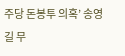주당 돈봉투 의혹’ 송영길 무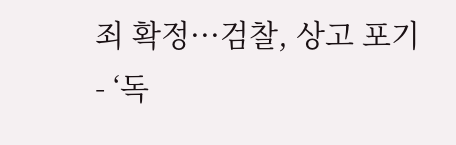죄 확정···검찰, 상고 포기
- ‘독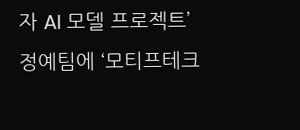자 AI 모델 프로젝트’ 정예팀에 ‘모티프테크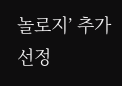놀로지’ 추가 선정